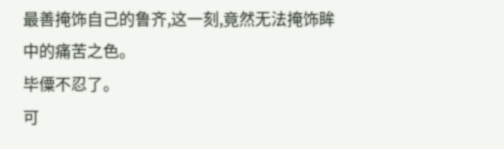最善掩饰自己的鲁齐,这一刻,竟然无法掩饰眸中的痛苦之色。
毕僳不忍了。
可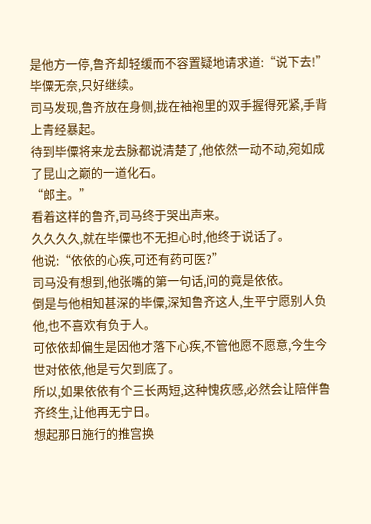是他方一停,鲁齐却轻缓而不容置疑地请求道:“说下去!”
毕僳无奈,只好继续。
司马发现,鲁齐放在身侧,拢在袖袍里的双手握得死紧,手背上青经暴起。
待到毕僳将来龙去脉都说清楚了,他依然一动不动,宛如成了昆山之巅的一道化石。
“郎主。”
看着这样的鲁齐,司马终于哭出声来。
久久久久,就在毕僳也不无担心时,他终于说话了。
他说:“依依的心疾,可还有药可医?”
司马没有想到,他张嘴的第一句话,问的竟是依依。
倒是与他相知甚深的毕僳,深知鲁齐这人,生平宁愿别人负他,也不喜欢有负于人。
可依依却偏生是因他才落下心疾,不管他愿不愿意,今生今世对依依,他是亏欠到底了。
所以,如果依依有个三长两短,这种愧疚感,必然会让陪伴鲁齐终生,让他再无宁日。
想起那日施行的推宫换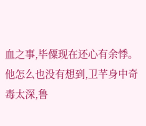血之事,毕僳现在还心有余悸。
他怎么也没有想到,卫芊身中奇毒太深,鲁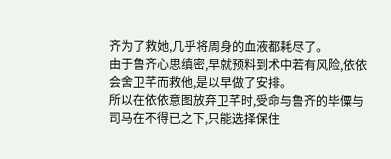齐为了救她,几乎将周身的血液都耗尽了。
由于鲁齐心思缜密,早就预料到术中若有风险,依依会舍卫芊而救他,是以早做了安排。
所以在依依意图放弃卫芊时,受命与鲁齐的毕僳与司马在不得已之下,只能选择保住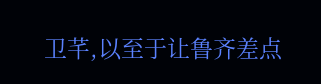卫芊,以至于让鲁齐差点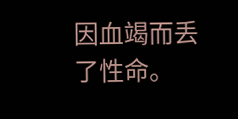因血竭而丢了性命。